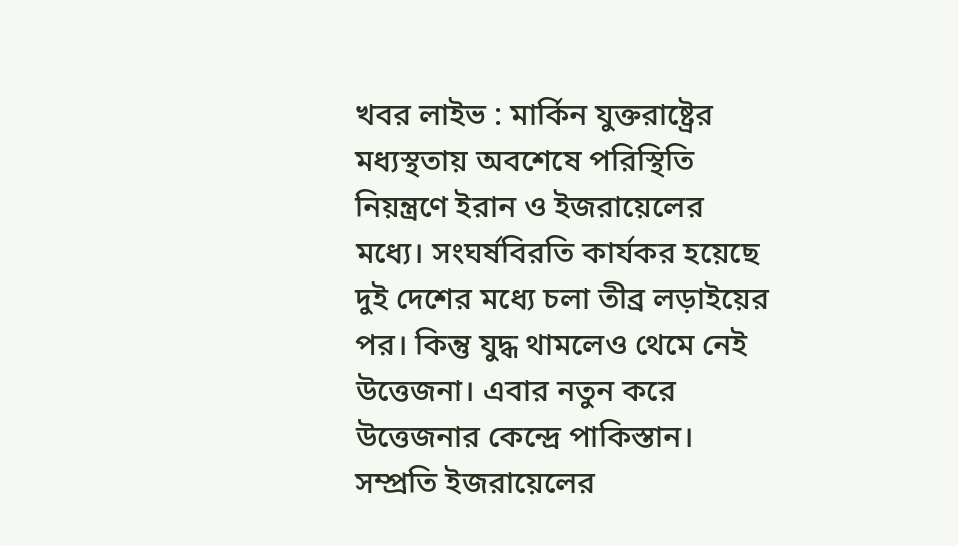খবর লাইভ : মার্কিন যুক্তরাষ্ট্রের মধ্যস্থতায় অবশেষে পরিস্থিতি নিয়ন্ত্রণে ইরান ও ইজরায়েলের মধ্যে। সংঘর্ষবিরতি কার্যকর হয়েছে দুই দেশের মধ্যে চলা তীব্র লড়াইয়ের পর। কিন্তু যুদ্ধ থামলেও থেমে নেই উত্তেজনা। এবার নতুন করে উত্তেজনার কেন্দ্রে পাকিস্তান।
সম্প্রতি ইজরায়েলের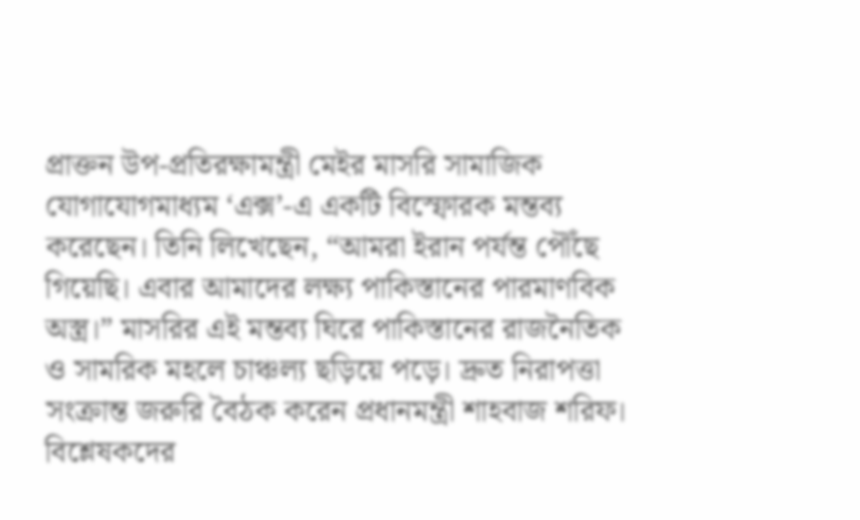প্রাক্তন উপ-প্রতিরক্ষামন্ত্রী মেইর মাসরি সামাজিক যোগাযোগমাধ্যম ‘এক্স’-এ একটি বিস্ফোরক মন্তব্য করেছেন। তিনি লিখেছেন, “আমরা ইরান পর্যন্ত পৌঁছে গিয়েছি। এবার আমাদের লক্ষ্য পাকিস্তানের পারমাণবিক অস্ত্র।” মাসরির এই মন্তব্য ঘিরে পাকিস্তানের রাজনৈতিক ও সামরিক মহলে চাঞ্চল্য ছড়িয়ে পড়ে। দ্রুত নিরাপত্তা সংক্রান্ত জরুরি বৈঠক করেন প্রধানমন্ত্রী শাহবাজ শরিফ।
বিশ্লেষকদের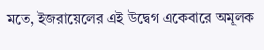মতে, ইজরায়েলের এই উদ্বেগ একেবারে অমূলক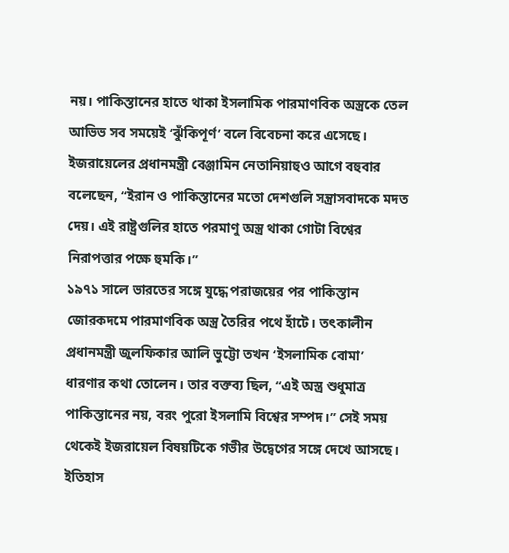নয়। পাকিস্তানের হাতে থাকা ইসলামিক পারমাণবিক অস্ত্রকে তেল আভিভ সব সময়েই ‘ঝুঁকিপূর্ণ’ বলে বিবেচনা করে এসেছে। ইজরায়েলের প্রধানমন্ত্রী বেঞ্জামিন নেতানিয়াহুও আগে বহুবার বলেছেন, “ইরান ও পাকিস্তানের মতো দেশগুলি সন্ত্রাসবাদকে মদত দেয়। এই রাষ্ট্রগুলির হাতে পরমাণু অস্ত্র থাকা গোটা বিশ্বের নিরাপত্তার পক্ষে হুমকি।”
১৯৭১ সালে ভারতের সঙ্গে যুদ্ধে পরাজয়ের পর পাকিস্তান জোরকদমে পারমাণবিক অস্ত্র তৈরির পথে হাঁটে। তৎকালীন প্রধানমন্ত্রী জুলফিকার আলি ভুট্টো তখন ‘ইসলামিক বোমা’ ধারণার কথা তোলেন। তার বক্তব্য ছিল, “এই অস্ত্র শুধুমাত্র পাকিস্তানের নয়, বরং পুরো ইসলামি বিশ্বের সম্পদ।” সেই সময় থেকেই ইজরায়েল বিষয়টিকে গভীর উদ্বেগের সঙ্গে দেখে আসছে।
ইতিহাস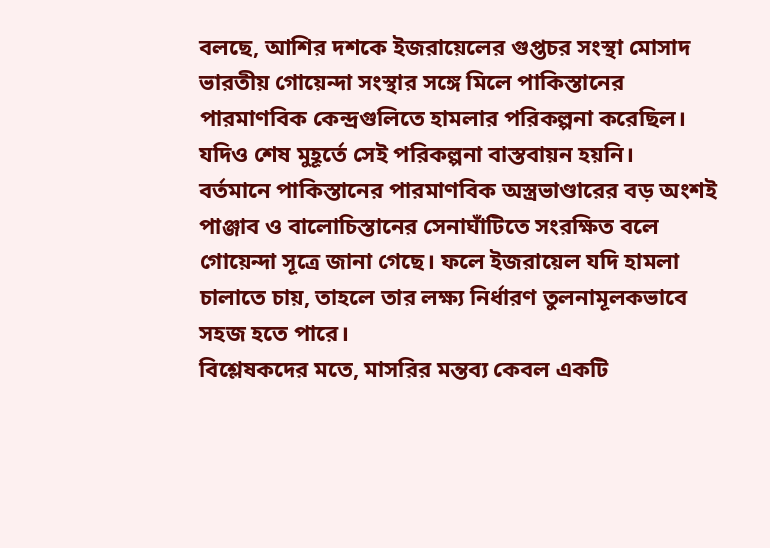বলছে, আশির দশকে ইজরায়েলের গুপ্তচর সংস্থা মোসাদ ভারতীয় গোয়েন্দা সংস্থার সঙ্গে মিলে পাকিস্তানের পারমাণবিক কেন্দ্রগুলিতে হামলার পরিকল্পনা করেছিল। যদিও শেষ মুহূর্তে সেই পরিকল্পনা বাস্তবায়ন হয়নি।
বর্তমানে পাকিস্তানের পারমাণবিক অস্ত্রভাণ্ডারের বড় অংশই পাঞ্জাব ও বালোচিস্তানের সেনাঘাঁটিতে সংরক্ষিত বলে গোয়েন্দা সূত্রে জানা গেছে। ফলে ইজরায়েল যদি হামলা চালাতে চায়, তাহলে তার লক্ষ্য নির্ধারণ তুলনামূলকভাবে সহজ হতে পারে।
বিশ্লেষকদের মতে, মাসরির মন্তব্য কেবল একটি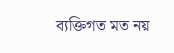ব্যক্তিগত মত নয়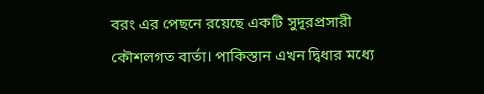বরং এর পেছনে রয়েছে একটি সুদূরপ্রসারী কৌশলগত বার্তা। পাকিস্তান এখন দ্বিধার মধ্যে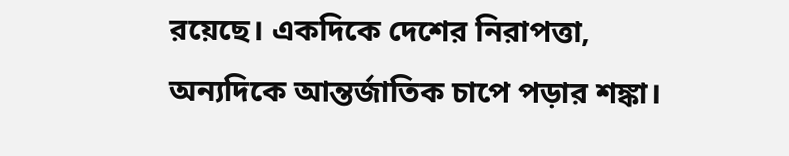রয়েছে। একদিকে দেশের নিরাপত্তা, অন্যদিকে আন্তর্জাতিক চাপে পড়ার শঙ্কা।